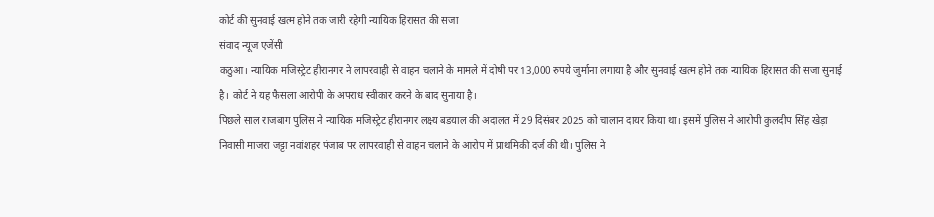कोर्ट की सुनवाई खत्म होने तक जारी रहेगी न्यायिक हिरासत की सजा
संवाद न्यूज एजेंसी
कठुआ। न्यायिक मजिस्ट्रेट हीरानगर ने लापरवाही से वाहन चलाने के मामले में दोषी पर 13,000 रुपये जुर्माना लगाया है और सुनवाई खत्म होने तक न्यायिक हिरासत की सजा सुनाई है। कोर्ट ने यह फैसला आरोपी के अपराध स्वीकार करने के बाद सुनाया है।
पिछले साल राजबाग पुलिस ने न्यायिक मजिस्ट्रेट हीरानगर लक्ष्य बडयाल की अदालत में 29 दिसंबर 2025 को चालान दायर किया था। इसमें पुलिस ने आरोपी कुलदीप सिंह खेड़ा निवासी माजरा जट्टा नवांशहर पंजाब पर लापरवाही से वाहन चलाने के आरोप में प्राथमिकी दर्ज की थी। पुलिस ने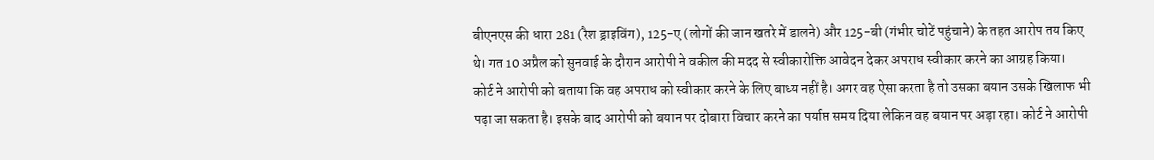बीएनएस की धारा 281 (रैश ड्राइविंग), 125-ए (लोगों की जान खतरे में डालने) और 125-बी (गंभीर चोटें पहुंचाने) के तहत आरोप तय किए थे। गत 10 अप्रैल को सुनवाई के दौरान आरोपी ने वकील की मदद से स्वीकारोक्ति आवेदन देकर अपराध स्वीकार करने का आग्रह किया।
कोर्ट ने आरोपी को बताया कि वह अपराध को स्वीकार करने के लिए बाध्य नहीं है। अगर वह ऐसा करता है तो उसका बयान उसके खिलाफ भी पढ़ा जा सकता है। इसके बाद आरोपी को बयान पर दोबारा विचार करने का पर्याप्त समय दिया लेकिन वह बयान पर अड़ा रहा। कोर्ट ने आरोपी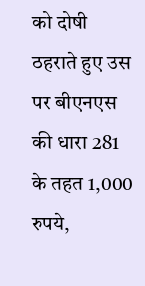को दोषी ठहराते हुए उस पर बीएनएस की धारा 281 के तहत 1,000 रुपये,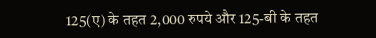125(ए) के तहत 2,000 रुपये और 125-बी के तहत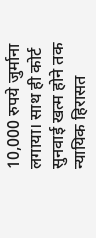10,000 रुपये जुर्माना लगाया। साथ ही कोर्ट सुनवाई खत्म होने तक न्यायिक हिरासत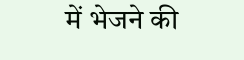में भेजने की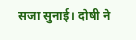सजा सुनाई। दोषी ने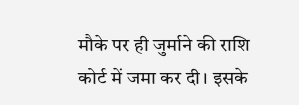मौके पर ही जुर्माने की राशि कोर्ट में जमा कर दी। इसके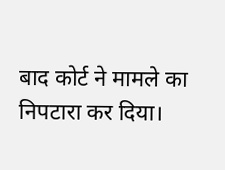बाद कोर्ट ने मामले का निपटारा कर दिया।